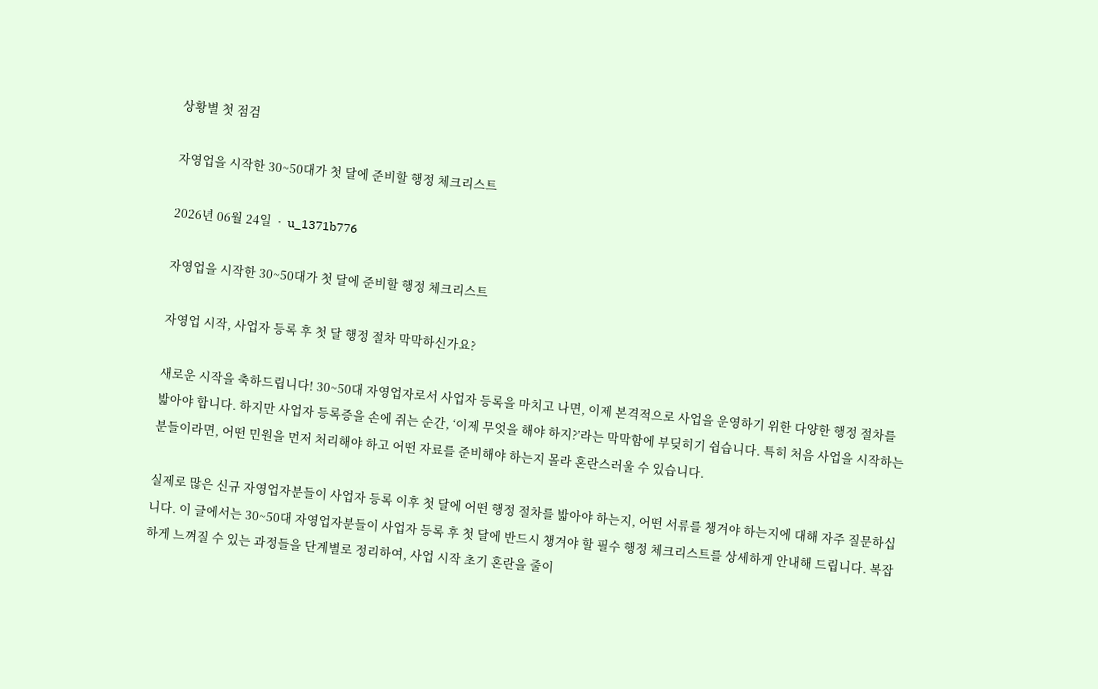상황별 첫 점검

자영업을 시작한 30~50대가 첫 달에 준비할 행정 체크리스트

2026년 06월 24일  ·  u_1371b776

자영업을 시작한 30~50대가 첫 달에 준비할 행정 체크리스트

자영업 시작, 사업자 등록 후 첫 달 행정 절차 막막하신가요?

새로운 시작을 축하드립니다! 30~50대 자영업자로서 사업자 등록을 마치고 나면, 이제 본격적으로 사업을 운영하기 위한 다양한 행정 절차를 밟아야 합니다. 하지만 사업자 등록증을 손에 쥐는 순간, ‘이제 무엇을 해야 하지?’라는 막막함에 부딪히기 쉽습니다. 특히 처음 사업을 시작하는 분들이라면, 어떤 민원을 먼저 처리해야 하고 어떤 자료를 준비해야 하는지 몰라 혼란스러울 수 있습니다.

실제로 많은 신규 자영업자분들이 사업자 등록 이후 첫 달에 어떤 행정 절차를 밟아야 하는지, 어떤 서류를 챙겨야 하는지에 대해 자주 질문하십니다. 이 글에서는 30~50대 자영업자분들이 사업자 등록 후 첫 달에 반드시 챙겨야 할 필수 행정 체크리스트를 상세하게 안내해 드립니다. 복잡하게 느껴질 수 있는 과정들을 단계별로 정리하여, 사업 시작 초기 혼란을 줄이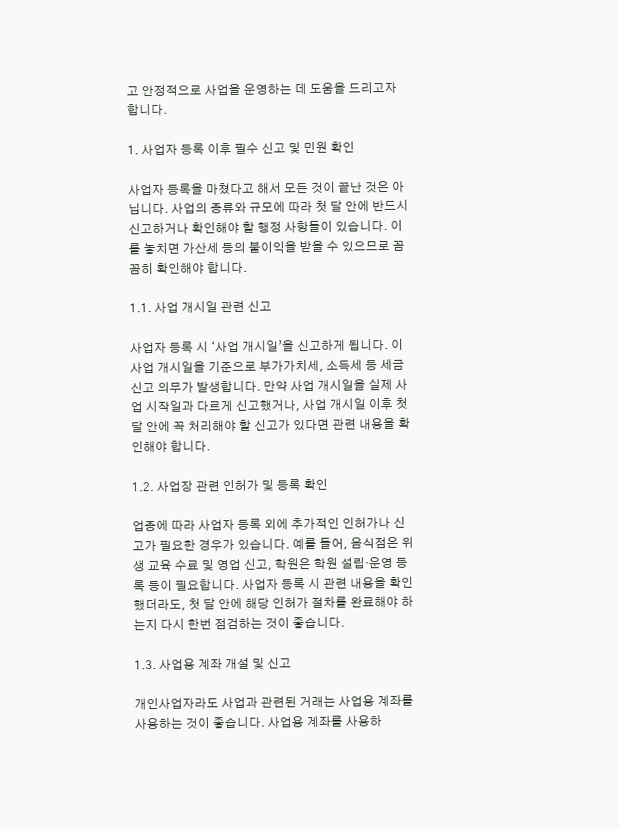고 안정적으로 사업을 운영하는 데 도움을 드리고자 합니다.

1. 사업자 등록 이후 필수 신고 및 민원 확인

사업자 등록을 마쳤다고 해서 모든 것이 끝난 것은 아닙니다. 사업의 종류와 규모에 따라 첫 달 안에 반드시 신고하거나 확인해야 할 행정 사항들이 있습니다. 이를 놓치면 가산세 등의 불이익을 받을 수 있으므로 꼼꼼히 확인해야 합니다.

1.1. 사업 개시일 관련 신고

사업자 등록 시 ‘사업 개시일’을 신고하게 됩니다. 이 사업 개시일을 기준으로 부가가치세, 소득세 등 세금 신고 의무가 발생합니다. 만약 사업 개시일을 실제 사업 시작일과 다르게 신고했거나, 사업 개시일 이후 첫 달 안에 꼭 처리해야 할 신고가 있다면 관련 내용을 확인해야 합니다.

1.2. 사업장 관련 인허가 및 등록 확인

업종에 따라 사업자 등록 외에 추가적인 인허가나 신고가 필요한 경우가 있습니다. 예를 들어, 음식점은 위생 교육 수료 및 영업 신고, 학원은 학원 설립·운영 등록 등이 필요합니다. 사업자 등록 시 관련 내용을 확인했더라도, 첫 달 안에 해당 인허가 절차를 완료해야 하는지 다시 한번 점검하는 것이 좋습니다.

1.3. 사업용 계좌 개설 및 신고

개인사업자라도 사업과 관련된 거래는 사업용 계좌를 사용하는 것이 좋습니다. 사업용 계좌를 사용하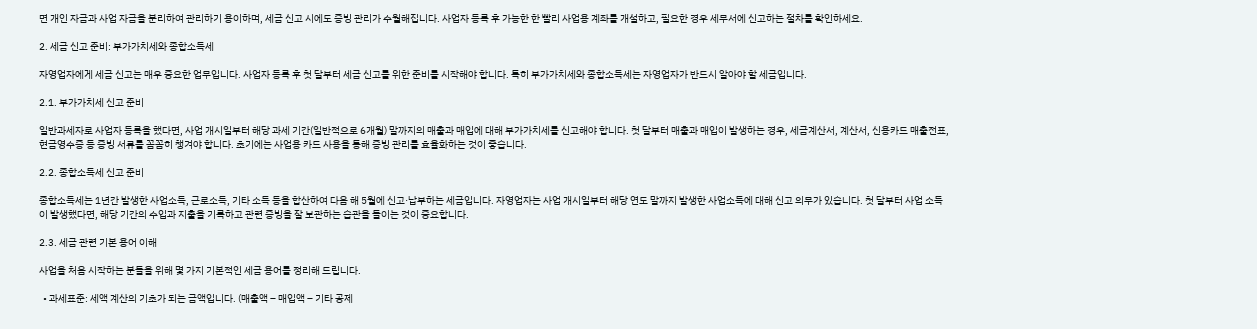면 개인 자금과 사업 자금을 분리하여 관리하기 용이하며, 세금 신고 시에도 증빙 관리가 수월해집니다. 사업자 등록 후 가능한 한 빨리 사업용 계좌를 개설하고, 필요한 경우 세무서에 신고하는 절차를 확인하세요.

2. 세금 신고 준비: 부가가치세와 종합소득세

자영업자에게 세금 신고는 매우 중요한 업무입니다. 사업자 등록 후 첫 달부터 세금 신고를 위한 준비를 시작해야 합니다. 특히 부가가치세와 종합소득세는 자영업자가 반드시 알아야 할 세금입니다.

2.1. 부가가치세 신고 준비

일반과세자로 사업자 등록을 했다면, 사업 개시일부터 해당 과세 기간(일반적으로 6개월) 말까지의 매출과 매입에 대해 부가가치세를 신고해야 합니다. 첫 달부터 매출과 매입이 발생하는 경우, 세금계산서, 계산서, 신용카드 매출전표, 현금영수증 등 증빙 서류를 꼼꼼히 챙겨야 합니다. 초기에는 사업용 카드 사용을 통해 증빙 관리를 효율화하는 것이 좋습니다.

2.2. 종합소득세 신고 준비

종합소득세는 1년간 발생한 사업소득, 근로소득, 기타 소득 등을 합산하여 다음 해 5월에 신고·납부하는 세금입니다. 자영업자는 사업 개시일부터 해당 연도 말까지 발생한 사업소득에 대해 신고 의무가 있습니다. 첫 달부터 사업 소득이 발생했다면, 해당 기간의 수입과 지출을 기록하고 관련 증빙을 잘 보관하는 습관을 들이는 것이 중요합니다.

2.3. 세금 관련 기본 용어 이해

사업을 처음 시작하는 분들을 위해 몇 가지 기본적인 세금 용어를 정리해 드립니다.

  • 과세표준: 세액 계산의 기초가 되는 금액입니다. (매출액 – 매입액 – 기타 공제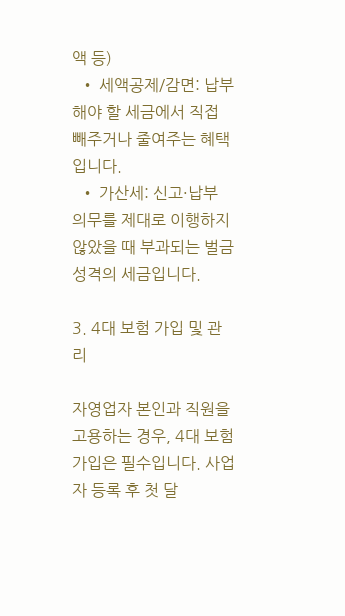액 등)
  • 세액공제/감면: 납부해야 할 세금에서 직접 빼주거나 줄여주는 혜택입니다.
  • 가산세: 신고·납부 의무를 제대로 이행하지 않았을 때 부과되는 벌금 성격의 세금입니다.

3. 4대 보험 가입 및 관리

자영업자 본인과 직원을 고용하는 경우, 4대 보험 가입은 필수입니다. 사업자 등록 후 첫 달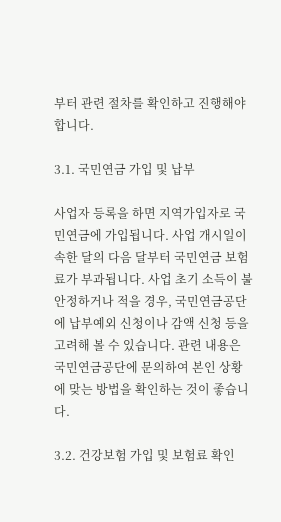부터 관련 절차를 확인하고 진행해야 합니다.

3.1. 국민연금 가입 및 납부

사업자 등록을 하면 지역가입자로 국민연금에 가입됩니다. 사업 개시일이 속한 달의 다음 달부터 국민연금 보험료가 부과됩니다. 사업 초기 소득이 불안정하거나 적을 경우, 국민연금공단에 납부예외 신청이나 감액 신청 등을 고려해 볼 수 있습니다. 관련 내용은 국민연금공단에 문의하여 본인 상황에 맞는 방법을 확인하는 것이 좋습니다.

3.2. 건강보험 가입 및 보험료 확인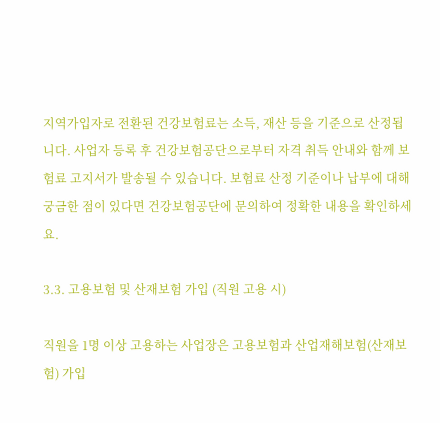지역가입자로 전환된 건강보험료는 소득, 재산 등을 기준으로 산정됩니다. 사업자 등록 후 건강보험공단으로부터 자격 취득 안내와 함께 보험료 고지서가 발송될 수 있습니다. 보험료 산정 기준이나 납부에 대해 궁금한 점이 있다면 건강보험공단에 문의하여 정확한 내용을 확인하세요.

3.3. 고용보험 및 산재보험 가입 (직원 고용 시)

직원을 1명 이상 고용하는 사업장은 고용보험과 산업재해보험(산재보험) 가입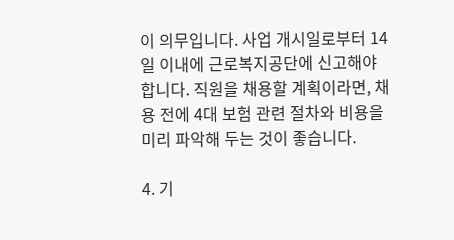이 의무입니다. 사업 개시일로부터 14일 이내에 근로복지공단에 신고해야 합니다. 직원을 채용할 계획이라면, 채용 전에 4대 보험 관련 절차와 비용을 미리 파악해 두는 것이 좋습니다.

4. 기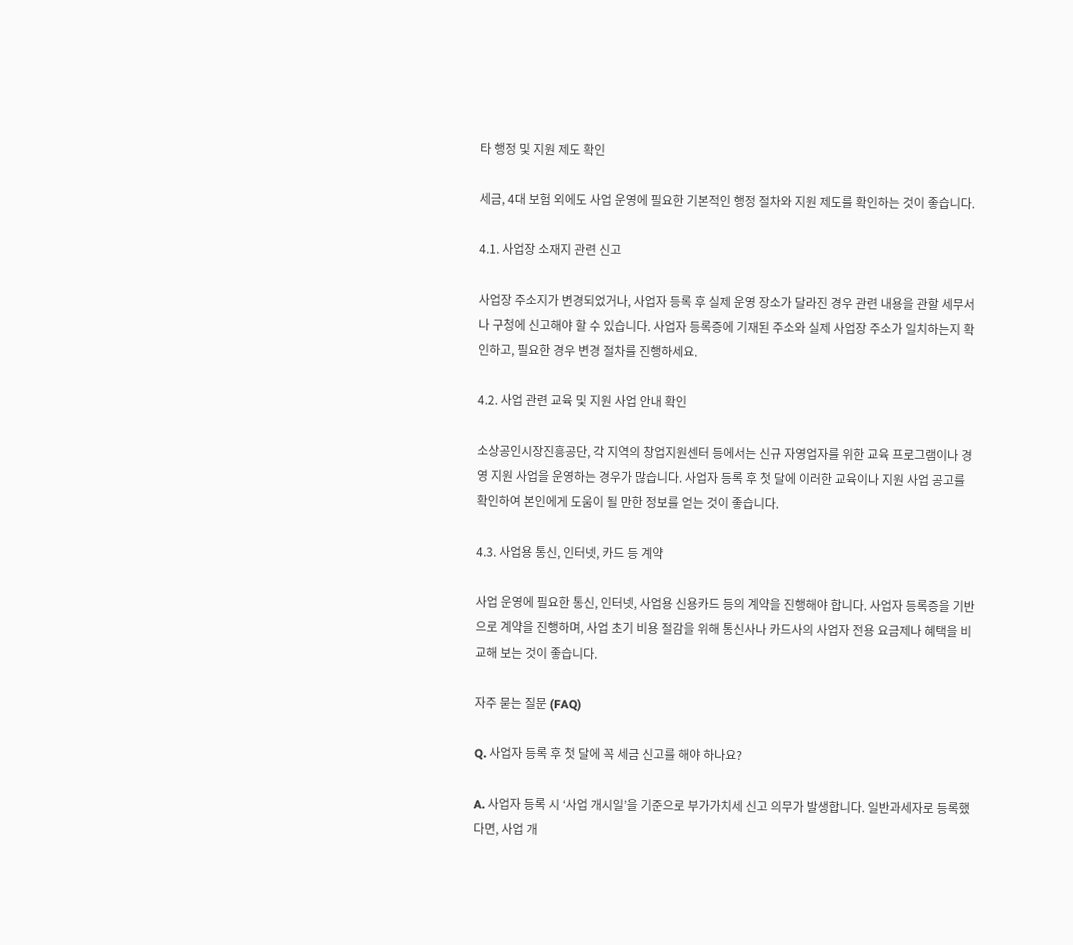타 행정 및 지원 제도 확인

세금, 4대 보험 외에도 사업 운영에 필요한 기본적인 행정 절차와 지원 제도를 확인하는 것이 좋습니다.

4.1. 사업장 소재지 관련 신고

사업장 주소지가 변경되었거나, 사업자 등록 후 실제 운영 장소가 달라진 경우 관련 내용을 관할 세무서나 구청에 신고해야 할 수 있습니다. 사업자 등록증에 기재된 주소와 실제 사업장 주소가 일치하는지 확인하고, 필요한 경우 변경 절차를 진행하세요.

4.2. 사업 관련 교육 및 지원 사업 안내 확인

소상공인시장진흥공단, 각 지역의 창업지원센터 등에서는 신규 자영업자를 위한 교육 프로그램이나 경영 지원 사업을 운영하는 경우가 많습니다. 사업자 등록 후 첫 달에 이러한 교육이나 지원 사업 공고를 확인하여 본인에게 도움이 될 만한 정보를 얻는 것이 좋습니다.

4.3. 사업용 통신, 인터넷, 카드 등 계약

사업 운영에 필요한 통신, 인터넷, 사업용 신용카드 등의 계약을 진행해야 합니다. 사업자 등록증을 기반으로 계약을 진행하며, 사업 초기 비용 절감을 위해 통신사나 카드사의 사업자 전용 요금제나 혜택을 비교해 보는 것이 좋습니다.

자주 묻는 질문 (FAQ)

Q. 사업자 등록 후 첫 달에 꼭 세금 신고를 해야 하나요?

A. 사업자 등록 시 ‘사업 개시일’을 기준으로 부가가치세 신고 의무가 발생합니다. 일반과세자로 등록했다면, 사업 개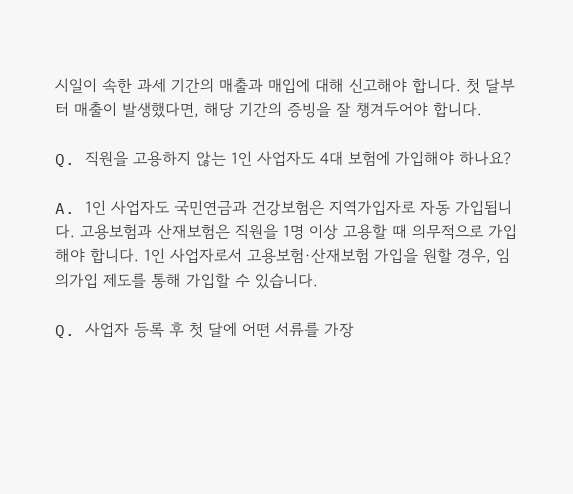시일이 속한 과세 기간의 매출과 매입에 대해 신고해야 합니다. 첫 달부터 매출이 발생했다면, 해당 기간의 증빙을 잘 챙겨두어야 합니다.

Q. 직원을 고용하지 않는 1인 사업자도 4대 보험에 가입해야 하나요?

A. 1인 사업자도 국민연금과 건강보험은 지역가입자로 자동 가입됩니다. 고용보험과 산재보험은 직원을 1명 이상 고용할 때 의무적으로 가입해야 합니다. 1인 사업자로서 고용보험·산재보험 가입을 원할 경우, 임의가입 제도를 통해 가입할 수 있습니다.

Q. 사업자 등록 후 첫 달에 어떤 서류를 가장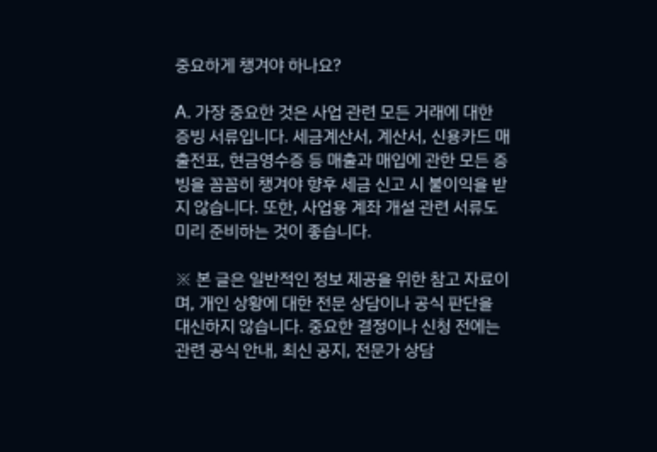중요하게 챙겨야 하나요?

A. 가장 중요한 것은 사업 관련 모든 거래에 대한 증빙 서류입니다. 세금계산서, 계산서, 신용카드 매출전표, 현금영수증 등 매출과 매입에 관한 모든 증빙을 꼼꼼히 챙겨야 향후 세금 신고 시 불이익을 받지 않습니다. 또한, 사업용 계좌 개설 관련 서류도 미리 준비하는 것이 좋습니다.

※ 본 글은 일반적인 정보 제공을 위한 참고 자료이며, 개인 상황에 대한 전문 상담이나 공식 판단을 대신하지 않습니다. 중요한 결정이나 신청 전에는 관련 공식 안내, 최신 공지, 전문가 상담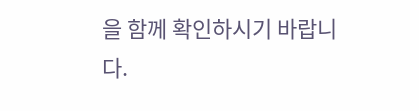을 함께 확인하시기 바랍니다.